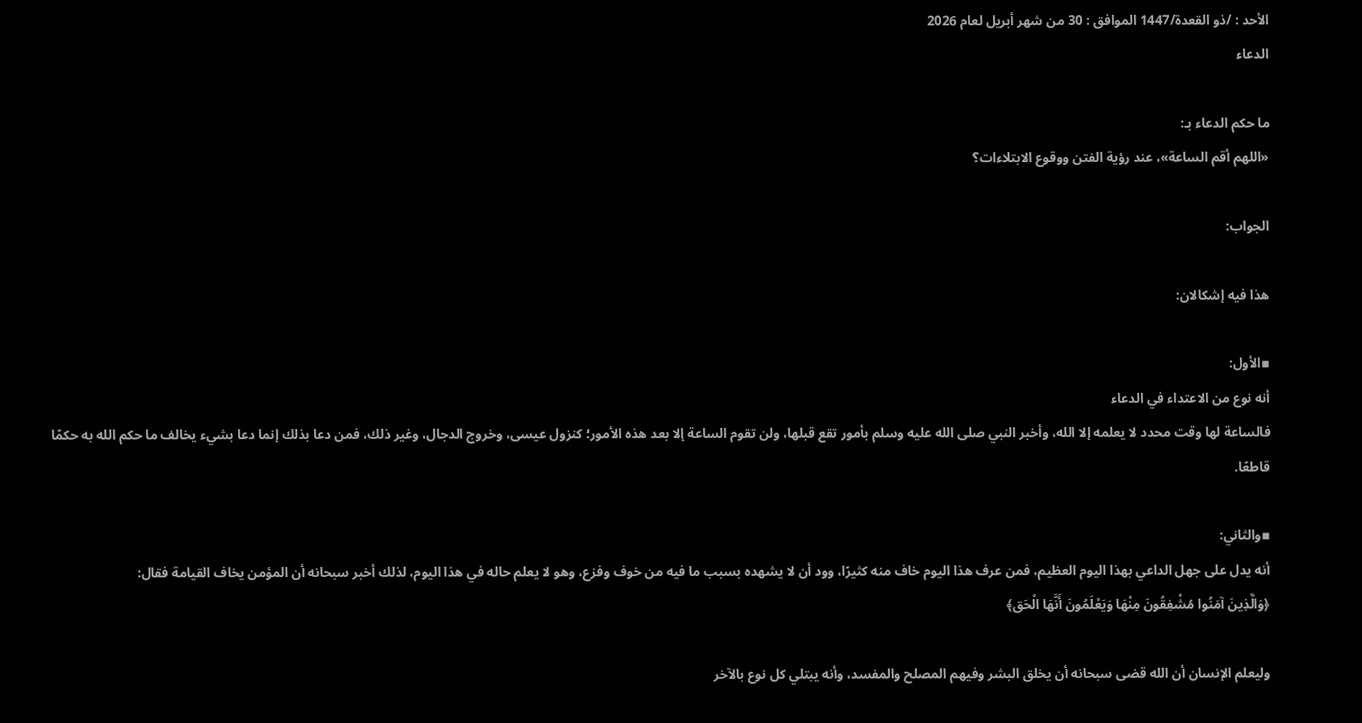الأحد : /ذو القعدة/1447 الموافق : 30 من شهر أبريل لعام 2026
الدعاء

ما حكم الدعاء بـ:
«اللهم أقم الساعة»، عند رؤية الفتن ووقوع الابتلاءات؟

الجواب:

هذا فيه إشكالان:

▪الأول:
أنه نوع من الاعتداء في الدعاء
فالساعة لها وقت محدد لا يعلمه إلا الله، وأخبر النبي صلى الله عليه وسلم بأمور تقع قبلها، ولن تقوم الساعة إلا بعد هذه الأمور؛ كنزول عيسى، وخروج الدجال، وغير ذلك، فمن دعا بذلك إنما دعا بشيء يخالف ما حكم الله به حكمًا قاطعًا.

▪والثاني:
أنه يدل على جهل الداعي بهذا اليوم العظيم، فمن عرف هذا اليوم خاف منه كثيرًا، وود أن لا يشهده بسبب ما فيه من خوف وفزع، وهو لا يعلم حاله في هذا اليوم، لذلك أخبر سبحانه أن المؤمن يخاف القيامة فقال:
﴿وَالَّذِينَ آمَنُوا مُشْفِقُونَ مِنْهَا وَيَعْلَمُونَ أَنَّهَا الْحَق﴾

وليعلم الإنسان أن الله قضى سبحانه أن يخلق البشر وفيهم المصلح والمفسد، وأنه يبتلي كل نوع بالآخر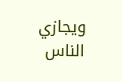ويجازي الناس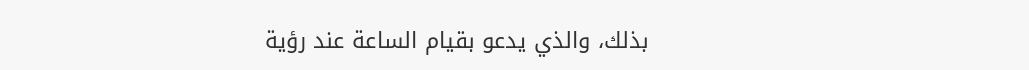بذلك، والذي يدعو بقيام الساعة عند رؤية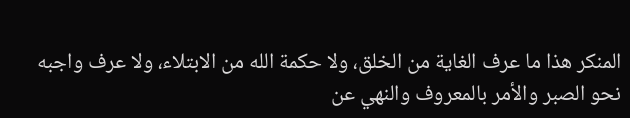المنكر هذا ما عرف الغاية من الخلق، ولا حكمة الله من الابتلاء، ولا عرف واجبه نحو الصبر والأمر بالمعروف والنهي عن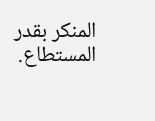المنكر بقدر المستطاع.